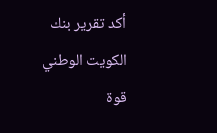أكد تقرير بنك الكويت الوطني قوة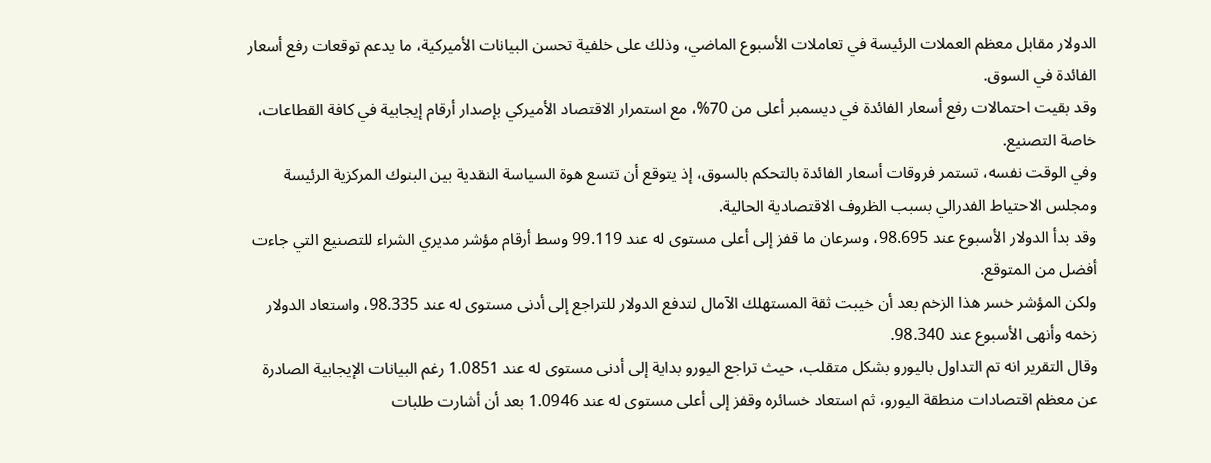الدولار مقابل معظم العملات الرئيسة في تعاملات الأسبوع الماضي، وذلك على خلفية تحسن البيانات الأميركية، ما يدعم توقعات رفع أسعار الفائدة في السوق.
وقد بقيت احتمالات رفع أسعار الفائدة في ديسمبر أعلى من 70%، مع استمرار الاقتصاد الأميركي بإصدار أرقام إيجابية في كافة القطاعات، خاصة التصنيع.
وفي الوقت نفسه، تستمر فروقات أسعار الفائدة بالتحكم بالسوق، إذ يتوقع أن تتسع هوة السياسة النقدية بين البنوك المركزية الرئيسة ومجلس الاحتياط الفدرالي بسبب الظروف الاقتصادية الحالية.
وقد بدأ الدولار الأسبوع عند 98.695، وسرعان ما قفز إلى أعلى مستوى له عند 99.119 وسط أرقام مؤشر مديري الشراء للتصنيع التي جاءت أفضل من المتوقع.
ولكن المؤشر خسر هذا الزخم بعد أن خيبت ثقة المستهلك الآمال لتدفع الدولار للتراجع إلى أدنى مستوى له عند 98.335، واستعاد الدولار زخمه وأنهى الأسبوع عند 98.340.
وقال التقرير انه تم التداول باليورو بشكل متقلب، حيث تراجع اليورو بداية إلى أدنى مستوى له عند 1.0851 رغم البيانات الإيجابية الصادرة عن معظم اقتصادات منطقة اليورو، ثم استعاد خسائره وقفز إلى أعلى مستوى له عند 1.0946 بعد أن أشارت طلبات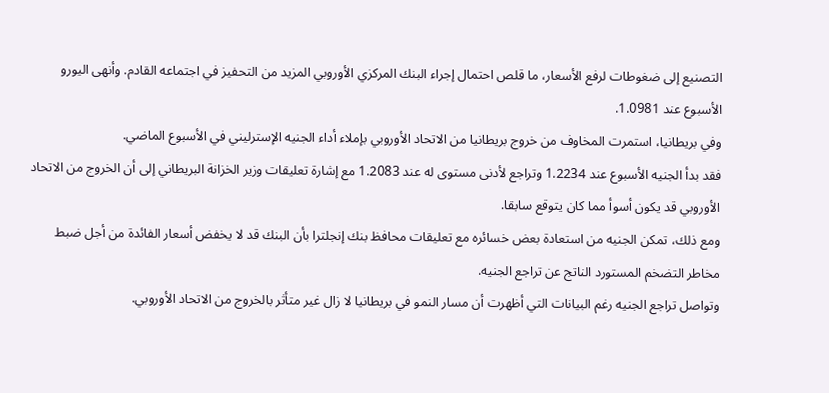التصنيع إلى ضغوطات لرفع الأسعار، ما قلص احتمال إجراء البنك المركزي الأوروبي المزيد من التحفيز في اجتماعه القادم. وأنهى اليورو الأسبوع عند 1.0981.
وفي بريطانيا، استمرت المخاوف من خروج بريطانيا من الاتحاد الأوروبي بإملاء أداء الجنيه الإسترليني في الأسبوع الماضي.
فقد بدأ الجنيه الأسبوع عند 1.2234 وتراجع لأدنى مستوى له عند 1.2083 مع إشارة تعليقات وزير الخزانة البريطاني إلى أن الخروج من الاتحاد الأوروبي قد يكون أسوأ مما كان يتوقع سابقا.
ومع ذلك، تمكن الجنيه من استعادة بعض خسائره مع تعليقات محافظ بنك إنجلترا بأن البنك قد لا يخفض أسعار الفائدة من أجل ضبط مخاطر التضخم المستورد الناتج عن تراجع الجنيه.
وتواصل تراجع الجنيه رغم البيانات التي أظهرت أن مسار النمو في بريطانيا لا زال غير متأثر بالخروج من الاتحاد الأوروبي.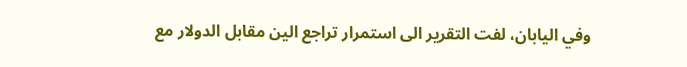وفي اليابان، لفت التقرير الى استمرار تراجع الين مقابل الدولار مع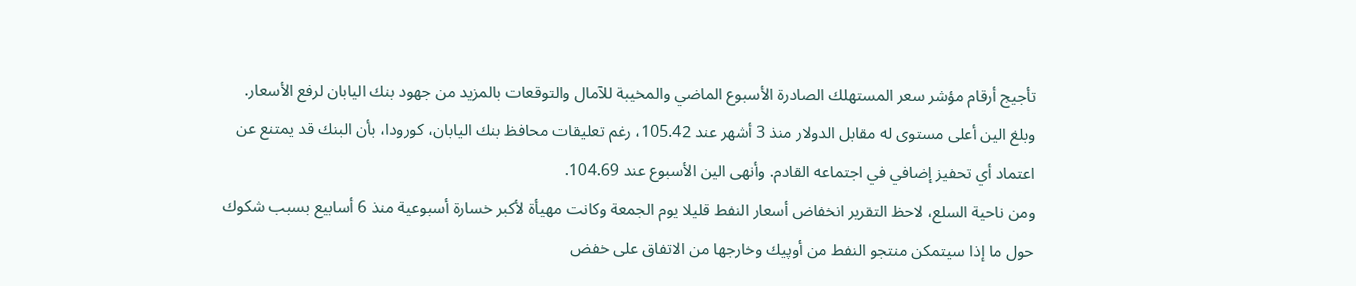تأجيج أرقام مؤشر سعر المستهلك الصادرة الأسبوع الماضي والمخيبة للآمال والتوقعات بالمزيد من جهود بنك اليابان لرفع الأسعار.
وبلغ الين أعلى مستوى له مقابل الدولار منذ 3 أشهر عند 105.42، رغم تعليقات محافظ بنك اليابان، كورودا، بأن البنك قد يمتنع عن اعتماد أي تحفيز إضافي في اجتماعه القادم. وأنهى الين الأسبوع عند 104.69.
ومن ناحية السلع، لاحظ التقرير انخفاض أسعار النفط قليلا يوم الجمعة وكانت مهيأة لأكبر خسارة أسبوعية منذ 6 أسابيع بسبب شكوك حول ما إذا سيتمكن منتجو النفط من أوپيك وخارجها من الاتفاق على خفض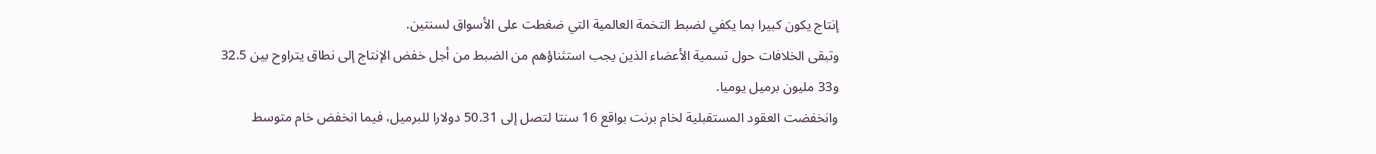إنتاج يكون كبيرا بما يكفي لضبط التخمة العالمية التي ضغطت على الأسواق لسنتين.
وتبقى الخلافات حول تسمية الأعضاء الذين يجب استثناؤهم من الضبط من أجل خفض الإنتاج إلى نطاق يتراوح بين 32.5 و33 مليون برميل يوميا.
وانخفضت العقود المستقبلية لخام برنت بواقع 16 سنتا لتصل إلى 50.31 دولارا للبرميل، فيما انخفض خام متوسط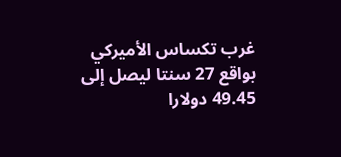غرب تكساس الأميركي بواقع 27 سنتا ليصل إلى 49.45 دولارا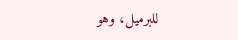للبرميل، وهو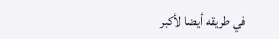في طريقه أيضا لأكبر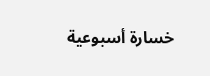خسارة أسبوعية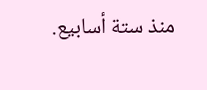منذ ستة أسابيع.